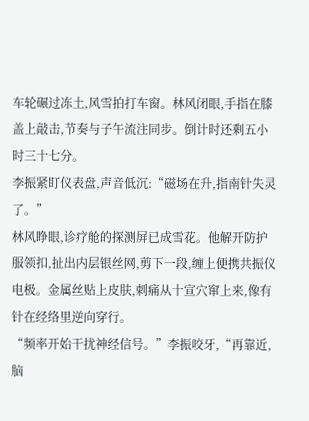车轮碾过冻土,风雪拍打车窗。林风闭眼,手指在膝盖上敲击,节奏与子午流注同步。倒计时还剩五小时三十七分。
李振紧盯仪表盘,声音低沉:“磁场在升,指南针失灵了。”
林风睁眼,诊疗舱的探测屏已成雪花。他解开防护服领扣,扯出内层银丝网,剪下一段,缠上便携共振仪电极。金属丝贴上皮肤,刺痛从十宣穴窜上来,像有针在经络里逆向穿行。
“频率开始干扰神经信号。”李振咬牙,“再靠近,脑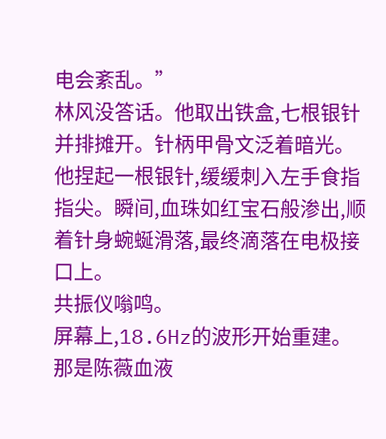电会紊乱。”
林风没答话。他取出铁盒,七根银针并排摊开。针柄甲骨文泛着暗光。他捏起一根银针,缓缓刺入左手食指指尖。瞬间,血珠如红宝石般渗出,顺着针身蜿蜒滑落,最终滴落在电极接口上。
共振仪嗡鸣。
屏幕上,18.6Hz的波形开始重建。那是陈薇血液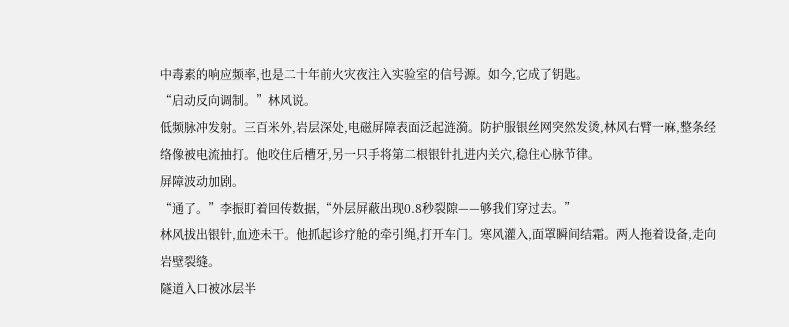中毒素的响应频率,也是二十年前火灾夜注入实验室的信号源。如今,它成了钥匙。
“启动反向调制。”林风说。
低频脉冲发射。三百米外,岩层深处,电磁屏障表面泛起涟漪。防护服银丝网突然发烫,林风右臂一麻,整条经络像被电流抽打。他咬住后槽牙,另一只手将第二根银针扎进内关穴,稳住心脉节律。
屏障波动加剧。
“通了。”李振盯着回传数据,“外层屏蔽出现0.8秒裂隙——够我们穿过去。”
林风拔出银针,血迹未干。他抓起诊疗舱的牵引绳,打开车门。寒风灌入,面罩瞬间结霜。两人拖着设备,走向岩壁裂缝。
隧道入口被冰层半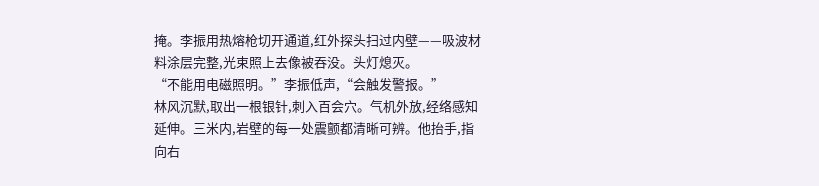掩。李振用热熔枪切开通道,红外探头扫过内壁——吸波材料涂层完整,光束照上去像被吞没。头灯熄灭。
“不能用电磁照明。”李振低声,“会触发警报。”
林风沉默,取出一根银针,刺入百会穴。气机外放,经络感知延伸。三米内,岩壁的每一处震颤都清晰可辨。他抬手,指向右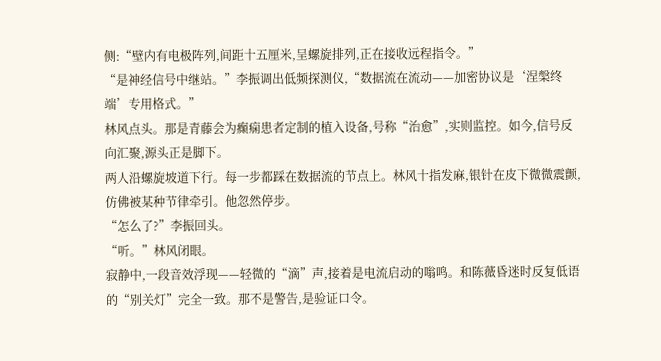侧:“壁内有电极阵列,间距十五厘米,呈螺旋排列,正在接收远程指令。”
“是神经信号中继站。”李振调出低频探测仪,“数据流在流动——加密协议是‘涅槃终端’专用格式。”
林风点头。那是青藤会为癫痫患者定制的植入设备,号称“治愈”,实则监控。如今,信号反向汇聚,源头正是脚下。
两人沿螺旋坡道下行。每一步都踩在数据流的节点上。林风十指发麻,银针在皮下微微震颤,仿佛被某种节律牵引。他忽然停步。
“怎么了?”李振回头。
“听。”林风闭眼。
寂静中,一段音效浮现——轻微的“滴”声,接着是电流启动的嗡鸣。和陈薇昏迷时反复低语的“别关灯”完全一致。那不是警告,是验证口令。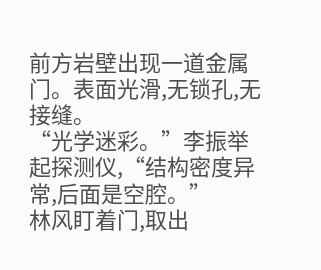前方岩壁出现一道金属门。表面光滑,无锁孔,无接缝。
“光学迷彩。”李振举起探测仪,“结构密度异常,后面是空腔。”
林风盯着门,取出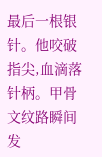最后一根银针。他咬破指尖,血滴落针柄。甲骨文纹路瞬间发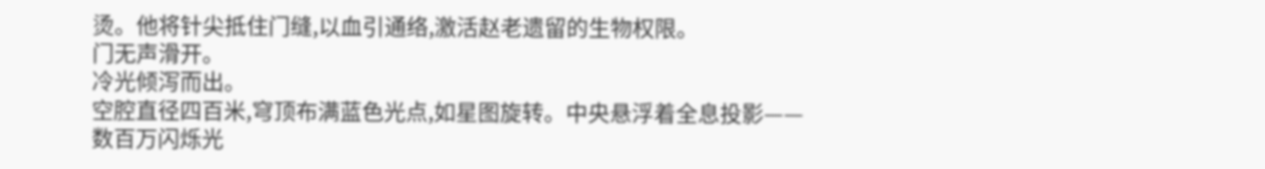烫。他将针尖抵住门缝,以血引通络,激活赵老遗留的生物权限。
门无声滑开。
冷光倾泻而出。
空腔直径四百米,穹顶布满蓝色光点,如星图旋转。中央悬浮着全息投影——数百万闪烁光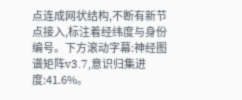点连成网状结构,不断有新节点接入,标注着经纬度与身份编号。下方滚动字幕:神经图谱矩阵v3.7,意识归集进度:41.6%。